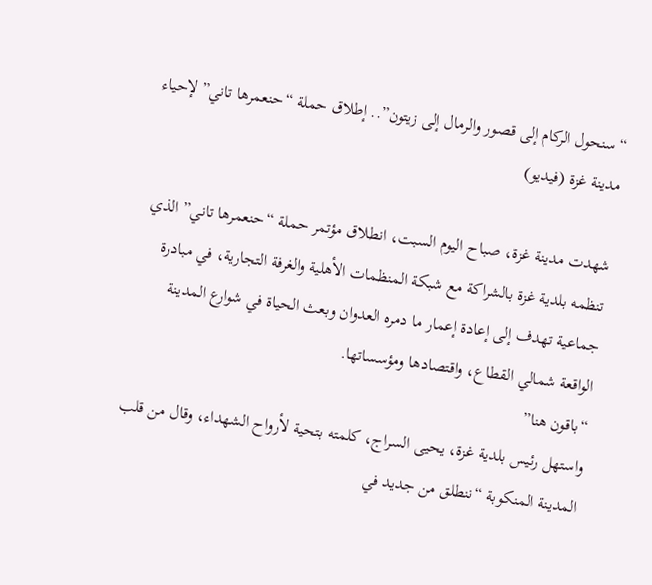“سنحول الركام إلى قصور والرمال إلى زيتون”.. إطلاق حملة “حنعمرها تاني” لإحياء مدينة غزة (فيديو)

شهدت مدينة غزة، صباح اليوم السبت، انطلاق مؤتمر حملة “حنعمرها تاني” الذي تنظمه بلدية غزة بالشراكة مع شبكة المنظمات الأهلية والغرفة التجارية، في مبادرة جماعية تهدف إلى إعادة إعمار ما دمره العدوان وبعث الحياة في شوارع المدينة الواقعة شمالي القطاع، واقتصادها ومؤسساتها.
“باقون هنا”
واستهل رئيس بلدية غزة، يحيى السراج، كلمته بتحية لأرواح الشهداء، وقال من قلب المدينة المنكوبة “ننطلق من جديد في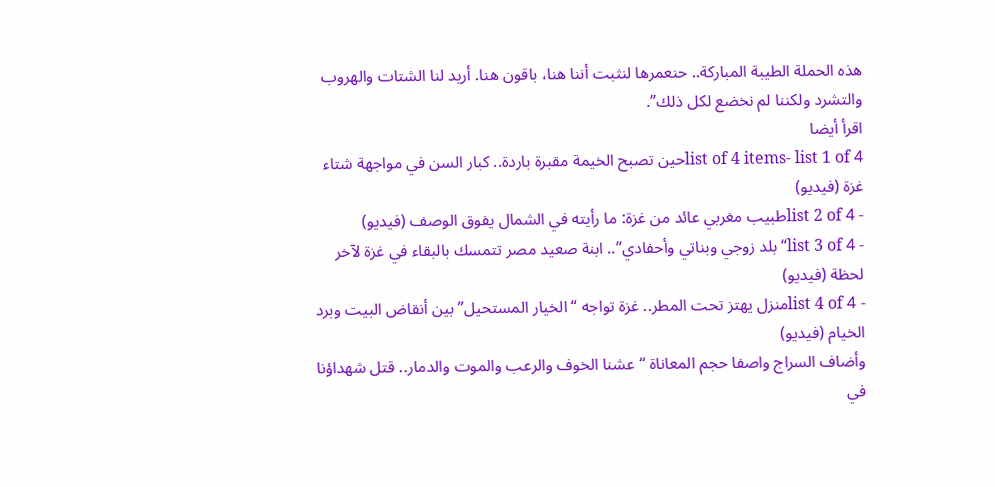هذه الحملة الطيبة المباركة.. حنعمرها لنثبت أننا هنا، باقون هنا. أريد لنا الشتات والهروب والتشرد ولكننا لم نخضع لكل ذلك”.
اقرأ أيضا
list of 4 items- list 1 of 4حين تصبح الخيمة مقبرة باردة.. كبار السن في مواجهة شتاء غزة (فيديو)
- list 2 of 4طبيب مغربي عائد من غزة: ما رأيته في الشمال يفوق الوصف (فيديو)
- list 3 of 4“بلد زوجي وبناتي وأحفادي”.. ابنة صعيد مصر تتمسك بالبقاء في غزة لآخر لحظة (فيديو)
- list 4 of 4منزل يهتز تحت المطر.. غزة تواجه “الخيار المستحيل” بين أنقاض البيت وبرد الخيام (فيديو)
وأضاف السراج واصفا حجم المعاناة “عشنا الخوف والرعب والموت والدمار.. قتل شهداؤنا في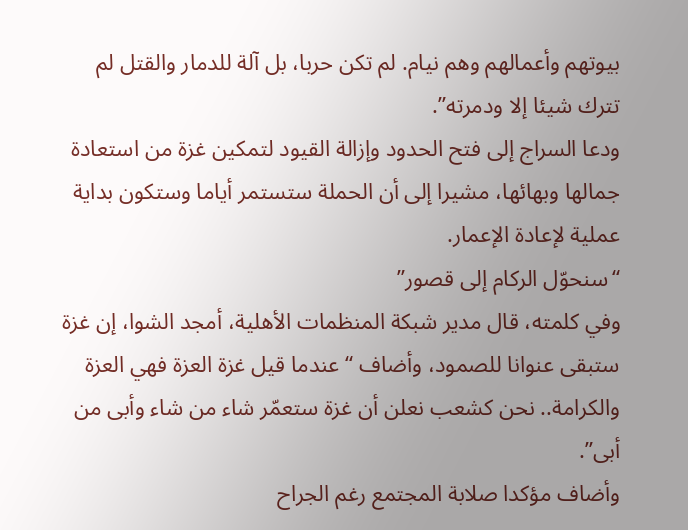بيوتهم وأعمالهم وهم نيام. لم تكن حربا، بل آلة للدمار والقتل لم تترك شيئا إلا ودمرته”.
ودعا السراج إلى فتح الحدود وإزالة القيود لتمكين غزة من استعادة جمالها وبهائها، مشيرا إلى أن الحملة ستستمر أياما وستكون بداية عملية لإعادة الإعمار.
“سنحوّل الركام إلى قصور”
وفي كلمته، قال مدير شبكة المنظمات الأهلية، أمجد الشوا، إن غزة ستبقى عنوانا للصمود، وأضاف “عندما قيل غزة العزة فهي العزة والكرامة.. نحن كشعب نعلن أن غزة ستعمّر شاء من شاء وأبى من أبى”.
وأضاف مؤكدا صلابة المجتمع رغم الجراح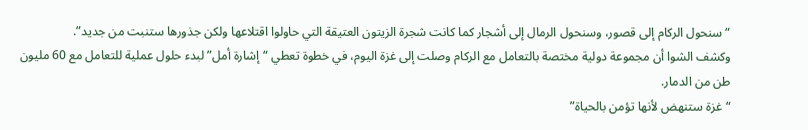“سنحول الركام إلى قصور، وسنحول الرمال إلى أشجار كما كانت شجرة الزيتون العتيقة التي حاولوا اقتلاعها ولكن جذورها ستنبت من جديد”.
وكشف الشوا أن مجموعة دولية مختصة بالتعامل مع الركام وصلت إلى غزة اليوم، في خطوة تعطي “إشارة أمل” لبدء حلول عملية للتعامل مع 60 مليون طن من الدمار.
“غزة ستنهض لأنها تؤمن بالحياة”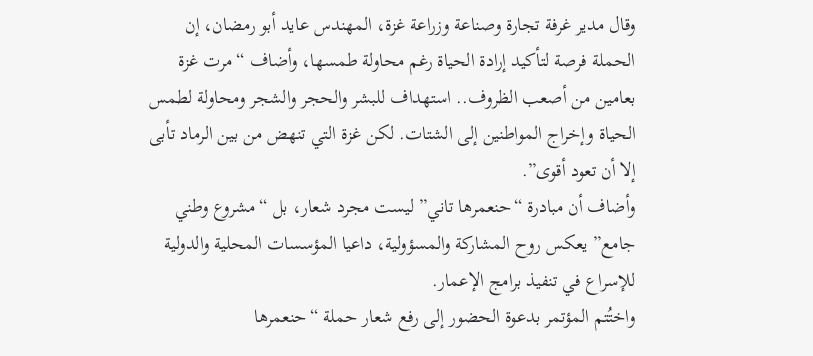وقال مدير غرفة تجارة وصناعة وزراعة غزة، المهندس عايد أبو رمضان، إن الحملة فرصة لتأكيد إرادة الحياة رغم محاولة طمسها، وأضاف “مرت غزة بعامين من أصعب الظروف.. استهداف للبشر والحجر والشجر ومحاولة لطمس الحياة وإخراج المواطنين إلى الشتات. لكن غزة التي تنهض من بين الرماد تأبى إلا أن تعود أقوى”.
وأضاف أن مبادرة “حنعمرها تاني” ليست مجرد شعار، بل “مشروع وطني جامع” يعكس روح المشاركة والمسؤولية، داعيا المؤسسات المحلية والدولية للإسراع في تنفيذ برامج الإعمار.
واختُتم المؤتمر بدعوة الحضور إلى رفع شعار حملة “حنعمرها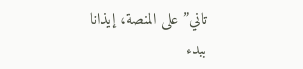تاني” على المنصة، إيذانا ببدء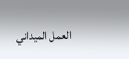العمل الميداني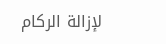لإزالة الركام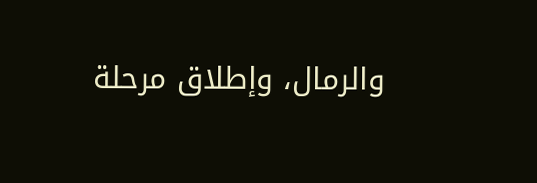والرمال، وإطلاق مرحلة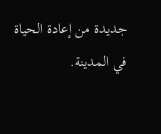جديدة من إعادة الحياة في المدينة.